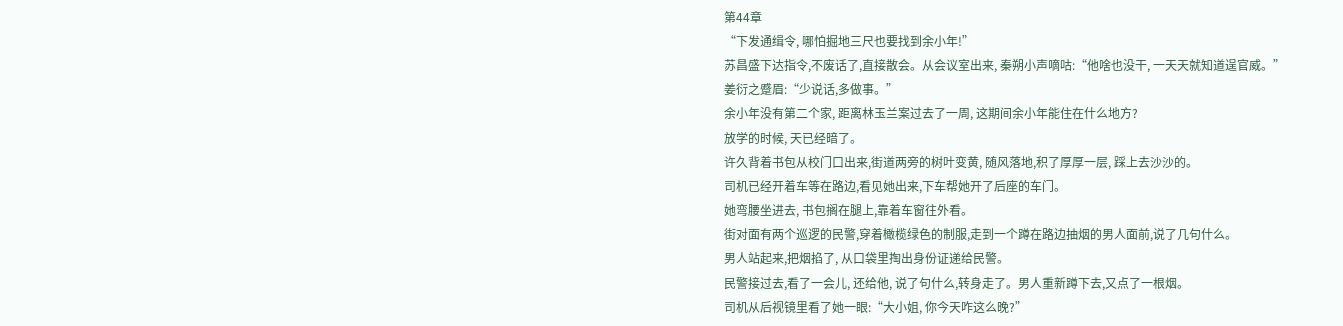第44章
“下发通缉令, 哪怕掘地三尺也要找到余小年!”
苏昌盛下达指令,不废话了,直接散会。从会议室出来, 秦朔小声嘀咕:“他啥也没干, 一天天就知道逞官威。”
姜衍之蹙眉:“少说话,多做事。”
余小年没有第二个家, 距离林玉兰案过去了一周, 这期间余小年能住在什么地方?
放学的时候, 天已经暗了。
许久背着书包从校门口出来,街道两旁的树叶变黄, 随风落地,积了厚厚一层, 踩上去沙沙的。
司机已经开着车等在路边,看见她出来,下车帮她开了后座的车门。
她弯腰坐进去, 书包搁在腿上,靠着车窗往外看。
街对面有两个巡逻的民警,穿着橄榄绿色的制服,走到一个蹲在路边抽烟的男人面前,说了几句什么。
男人站起来,把烟掐了, 从口袋里掏出身份证递给民警。
民警接过去,看了一会儿, 还给他, 说了句什么,转身走了。男人重新蹲下去,又点了一根烟。
司机从后视镜里看了她一眼:“大小姐, 你今天咋这么晚?”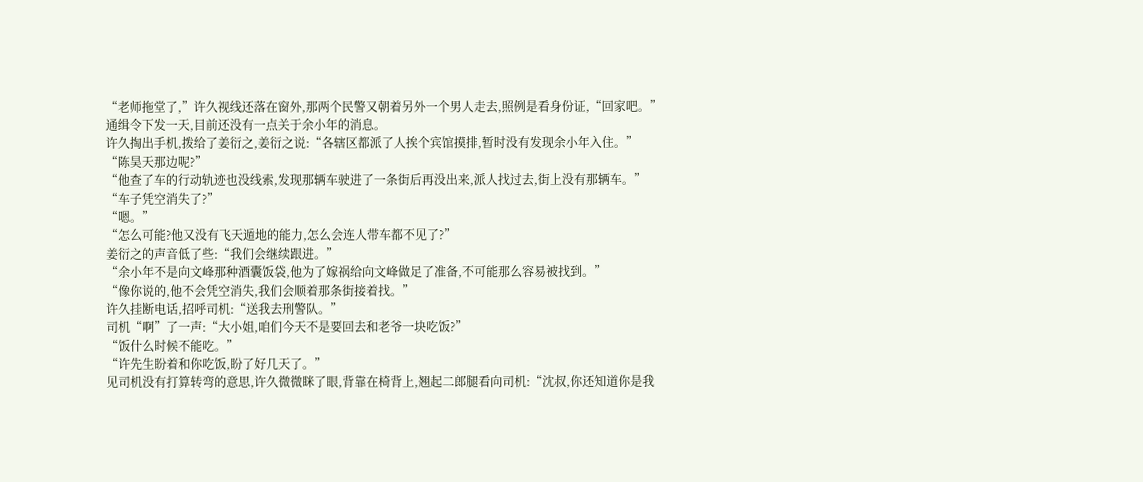“老师拖堂了,”许久视线还落在窗外,那两个民警又朝着另外一个男人走去,照例是看身份证,“回家吧。”
通缉令下发一天,目前还没有一点关于余小年的消息。
许久掏出手机,拨给了姜衍之,姜衍之说:“各辖区都派了人挨个宾馆摸排,暂时没有发现余小年入住。”
“陈昊天那边呢?”
“他查了车的行动轨迹也没线索,发现那辆车驶进了一条街后再没出来,派人找过去,街上没有那辆车。”
“车子凭空消失了?”
“嗯。”
“怎么可能?他又没有飞天遁地的能力,怎么会连人带车都不见了?”
姜衍之的声音低了些:“我们会继续跟进。”
“余小年不是向文峰那种酒囊饭袋,他为了嫁祸给向文峰做足了准备,不可能那么容易被找到。”
“像你说的,他不会凭空消失,我们会顺着那条街接着找。”
许久挂断电话,招呼司机:“送我去刑警队。”
司机“啊”了一声:“大小姐,咱们今天不是要回去和老爷一块吃饭?”
“饭什么时候不能吃。”
“许先生盼着和你吃饭,盼了好几天了。”
见司机没有打算转弯的意思,许久微微眯了眼,背靠在椅背上,翘起二郎腿看向司机:“沈叔,你还知道你是我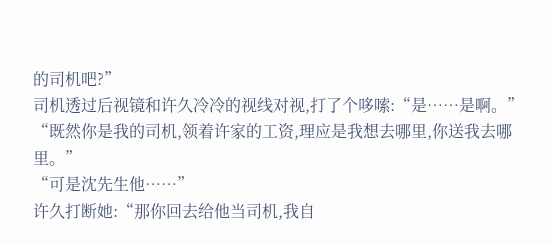的司机吧?”
司机透过后视镜和许久冷冷的视线对视,打了个哆嗦:“是……是啊。”
“既然你是我的司机,领着许家的工资,理应是我想去哪里,你送我去哪里。”
“可是沈先生他……”
许久打断她:“那你回去给他当司机,我自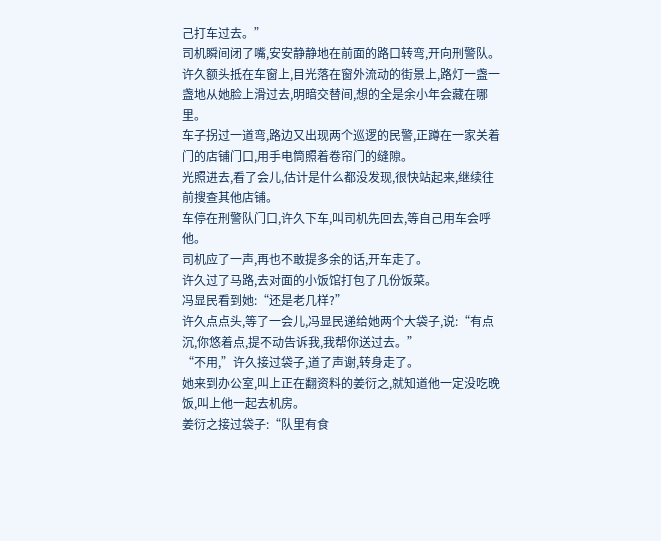己打车过去。”
司机瞬间闭了嘴,安安静静地在前面的路口转弯,开向刑警队。
许久额头抵在车窗上,目光落在窗外流动的街景上,路灯一盏一盏地从她脸上滑过去,明暗交替间,想的全是余小年会藏在哪里。
车子拐过一道弯,路边又出现两个巡逻的民警,正蹲在一家关着门的店铺门口,用手电筒照着卷帘门的缝隙。
光照进去,看了会儿,估计是什么都没发现,很快站起来,继续往前搜查其他店铺。
车停在刑警队门口,许久下车,叫司机先回去,等自己用车会呼他。
司机应了一声,再也不敢提多余的话,开车走了。
许久过了马路,去对面的小饭馆打包了几份饭菜。
冯显民看到她:“还是老几样?”
许久点点头,等了一会儿,冯显民递给她两个大袋子,说:“有点沉,你悠着点,提不动告诉我,我帮你送过去。”
“不用,”许久接过袋子,道了声谢,转身走了。
她来到办公室,叫上正在翻资料的姜衍之,就知道他一定没吃晚饭,叫上他一起去机房。
姜衍之接过袋子:“队里有食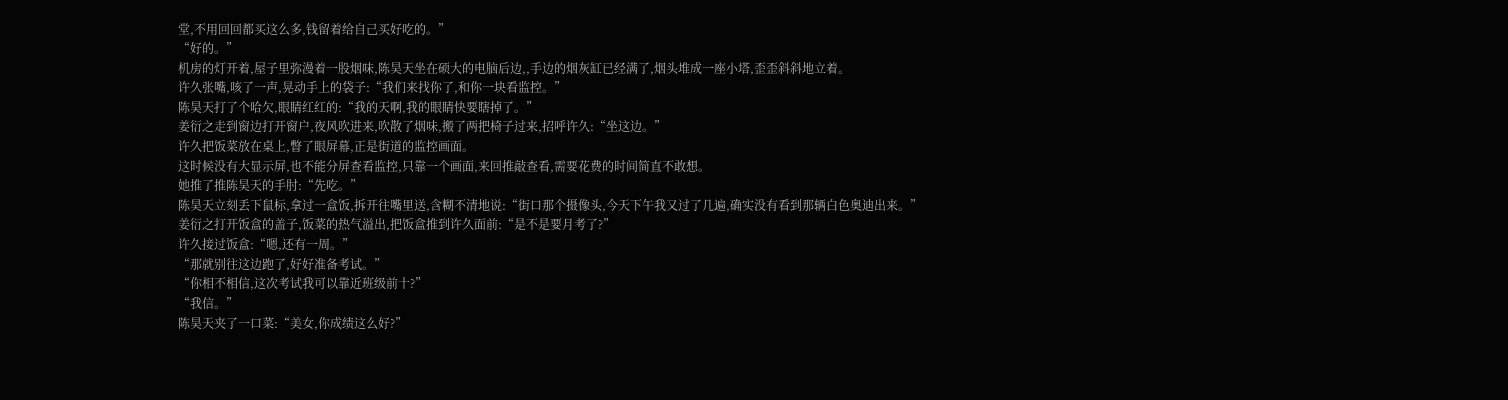堂,不用回回都买这么多,钱留着给自己买好吃的。”
“好的。”
机房的灯开着,屋子里弥漫着一股烟味,陈昊天坐在硕大的电脑后边,,手边的烟灰缸已经满了,烟头堆成一座小塔,歪歪斜斜地立着。
许久张嘴,咳了一声,晃动手上的袋子:“我们来找你了,和你一块看监控。”
陈昊天打了个哈欠,眼睛红红的:“我的天啊,我的眼睛快要瞎掉了。”
姜衍之走到窗边打开窗户,夜风吹进来,吹散了烟味,搬了两把椅子过来,招呼许久:“坐这边。”
许久把饭菜放在桌上,瞥了眼屏幕,正是街道的监控画面。
这时候没有大显示屏,也不能分屏查看监控,只靠一个画面,来回推敲查看,需要花费的时间简直不敢想。
她推了推陈昊天的手肘:“先吃。”
陈昊天立刻丢下鼠标,拿过一盒饭,拆开往嘴里送,含糊不清地说:“街口那个摄像头,今天下午我又过了几遍,确实没有看到那辆白色奥迪出来。”
姜衍之打开饭盒的盖子,饭菜的热气溢出,把饭盒推到许久面前:“是不是要月考了?”
许久接过饭盒:“嗯,还有一周。”
“那就别往这边跑了,好好准备考试。”
“你相不相信,这次考试我可以靠近班级前十?”
“我信。”
陈昊天夹了一口菜:“美女,你成绩这么好?”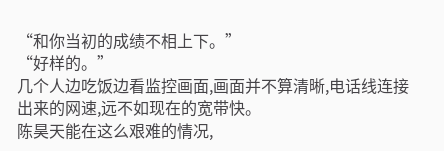“和你当初的成绩不相上下。”
“好样的。”
几个人边吃饭边看监控画面,画面并不算清晰,电话线连接出来的网速,远不如现在的宽带快。
陈昊天能在这么艰难的情况,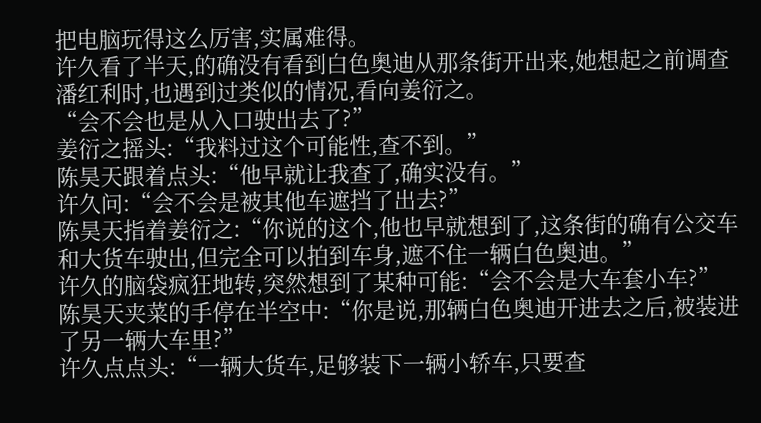把电脑玩得这么厉害,实属难得。
许久看了半天,的确没有看到白色奥迪从那条街开出来,她想起之前调查潘红利时,也遇到过类似的情况,看向姜衍之。
“会不会也是从入口驶出去了?”
姜衍之摇头:“我料过这个可能性,查不到。”
陈昊天跟着点头:“他早就让我查了,确实没有。”
许久问:“会不会是被其他车遮挡了出去?”
陈昊天指着姜衍之:“你说的这个,他也早就想到了,这条街的确有公交车和大货车驶出,但完全可以拍到车身,遮不住一辆白色奥迪。”
许久的脑袋疯狂地转,突然想到了某种可能:“会不会是大车套小车?”
陈昊天夹菜的手停在半空中:“你是说,那辆白色奥迪开进去之后,被装进了另一辆大车里?”
许久点点头:“一辆大货车,足够装下一辆小轿车,只要查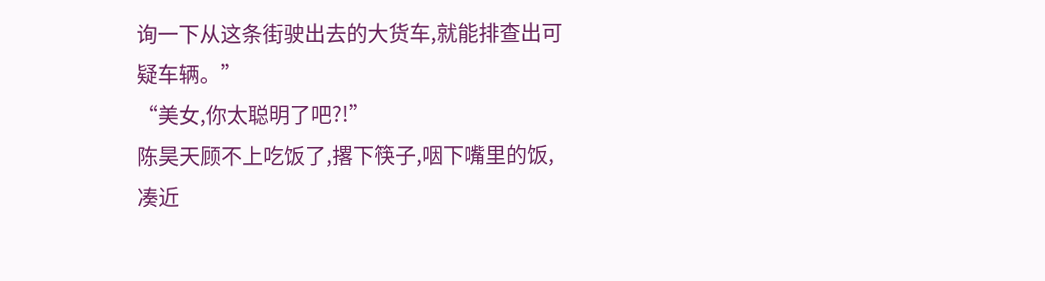询一下从这条街驶出去的大货车,就能排查出可疑车辆。”
“美女,你太聪明了吧?!”
陈昊天顾不上吃饭了,撂下筷子,咽下嘴里的饭,凑近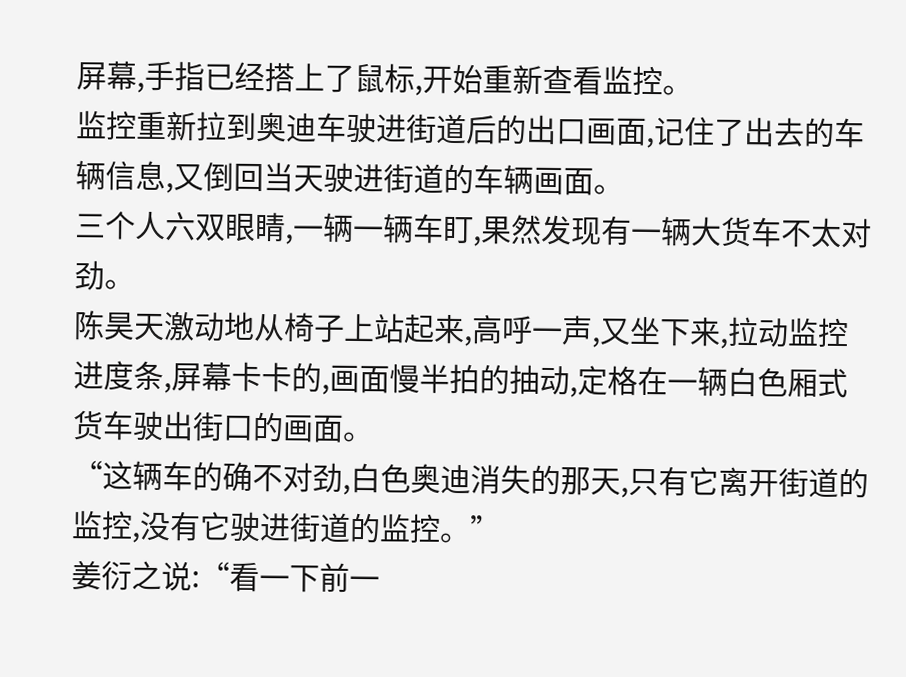屏幕,手指已经搭上了鼠标,开始重新查看监控。
监控重新拉到奥迪车驶进街道后的出口画面,记住了出去的车辆信息,又倒回当天驶进街道的车辆画面。
三个人六双眼睛,一辆一辆车盯,果然发现有一辆大货车不太对劲。
陈昊天激动地从椅子上站起来,高呼一声,又坐下来,拉动监控进度条,屏幕卡卡的,画面慢半拍的抽动,定格在一辆白色厢式货车驶出街口的画面。
“这辆车的确不对劲,白色奥迪消失的那天,只有它离开街道的监控,没有它驶进街道的监控。”
姜衍之说:“看一下前一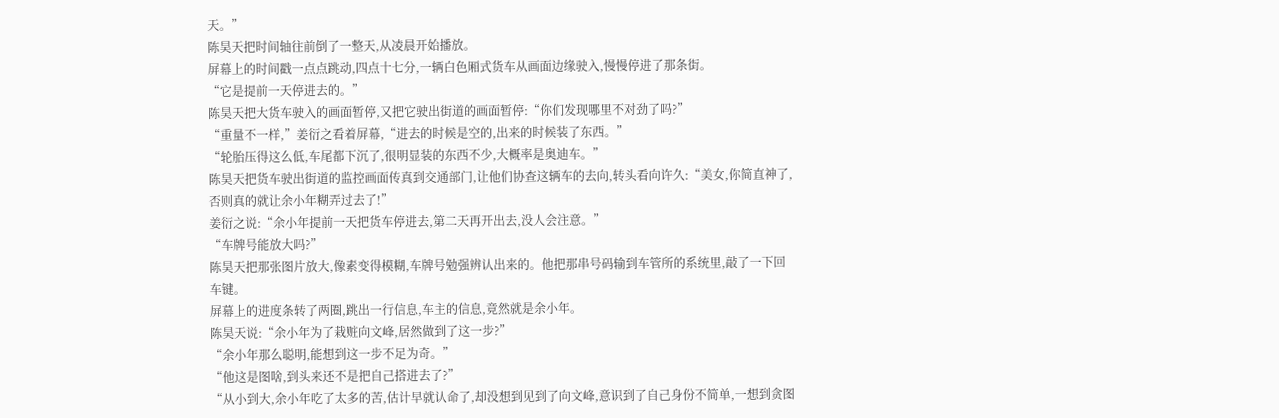天。”
陈昊天把时间轴往前倒了一整天,从凌晨开始播放。
屏幕上的时间戳一点点跳动,四点十七分,一辆白色厢式货车从画面边缘驶入,慢慢停进了那条街。
“它是提前一天停进去的。”
陈昊天把大货车驶入的画面暂停,又把它驶出街道的画面暂停:“你们发现哪里不对劲了吗?”
“重量不一样,”姜衍之看着屏幕,“进去的时候是空的,出来的时候装了东西。”
“轮胎压得这么低,车尾都下沉了,很明显装的东西不少,大概率是奥迪车。”
陈昊天把货车驶出街道的监控画面传真到交通部门,让他们协查这辆车的去向,转头看向许久:“美女,你简直神了,否则真的就让余小年糊弄过去了!”
姜衍之说:“余小年提前一天把货车停进去,第二天再开出去,没人会注意。”
“车牌号能放大吗?”
陈昊天把那张图片放大,像素变得模糊,车牌号勉强辨认出来的。他把那串号码输到车管所的系统里,敲了一下回车键。
屏幕上的进度条转了两圈,跳出一行信息,车主的信息,竟然就是余小年。
陈昊天说:“余小年为了栽赃向文峰,居然做到了这一步?”
“余小年那么聪明,能想到这一步不足为奇。”
“他这是图啥,到头来还不是把自己搭进去了?”
“从小到大,余小年吃了太多的苦,估计早就认命了,却没想到见到了向文峰,意识到了自己身份不简单,一想到贪图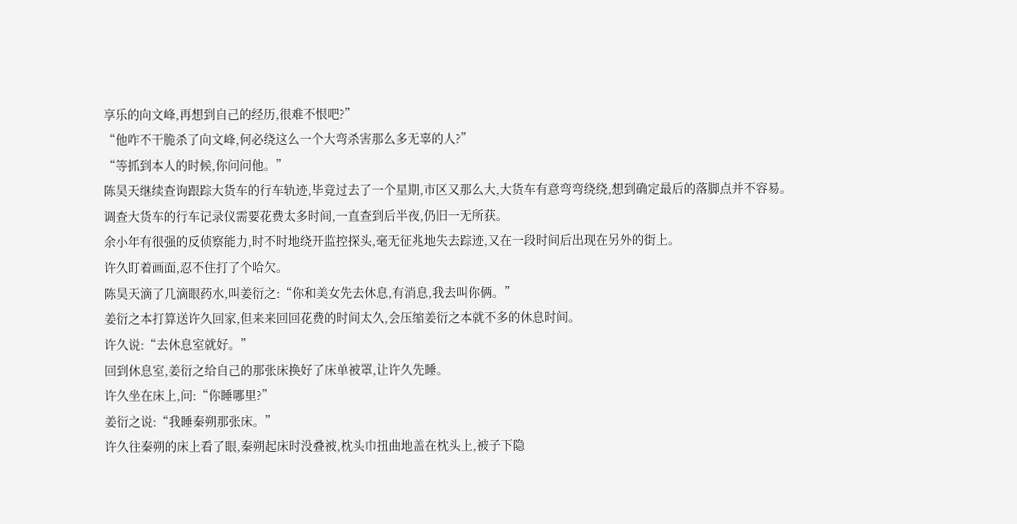享乐的向文峰,再想到自己的经历,很难不恨吧?”
“他咋不干脆杀了向文峰,何必绕这么一个大弯杀害那么多无辜的人?”
“等抓到本人的时候,你问问他。”
陈昊天继续查询跟踪大货车的行车轨迹,毕竟过去了一个星期,市区又那么大,大货车有意弯弯绕绕,想到确定最后的落脚点并不容易。
调查大货车的行车记录仪需要花费太多时间,一直查到后半夜,仍旧一无所获。
余小年有很强的反侦察能力,时不时地绕开监控探头,毫无征兆地失去踪迹,又在一段时间后出现在另外的街上。
许久盯着画面,忍不住打了个哈欠。
陈昊天滴了几滴眼药水,叫姜衍之:“你和美女先去休息,有消息,我去叫你俩。”
姜衍之本打算送许久回家,但来来回回花费的时间太久,会压缩姜衍之本就不多的休息时间。
许久说:“去休息室就好。”
回到休息室,姜衍之给自己的那张床换好了床单被罩,让许久先睡。
许久坐在床上,问:“你睡哪里?”
姜衍之说:“我睡秦朔那张床。”
许久往秦朔的床上看了眼,秦朔起床时没叠被,枕头巾扭曲地盖在枕头上,被子下隐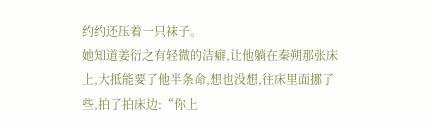约约还压着一只袜子。
她知道姜衍之有轻微的洁癖,让他躺在秦朔那张床上,大抵能要了他半条命,想也没想,往床里面挪了些,拍了拍床边:“你上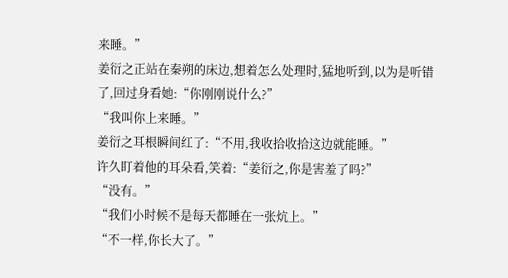来睡。”
姜衍之正站在秦朔的床边,想着怎么处理时,猛地听到,以为是听错了,回过身看她:“你刚刚说什么?”
“我叫你上来睡。”
姜衍之耳根瞬间红了:“不用,我收拾收拾这边就能睡。”
许久盯着他的耳朵看,笑着:“姜衍之,你是害羞了吗?”
“没有。”
“我们小时候不是每天都睡在一张炕上。”
“不一样,你长大了。”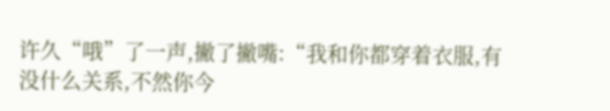许久“哦”了一声,撇了撇嘴:“我和你都穿着衣服,有没什么关系,不然你今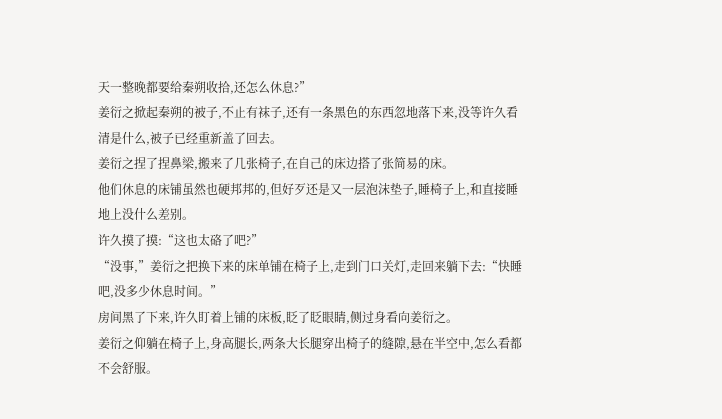天一整晚都要给秦朔收拾,还怎么休息?”
姜衍之掀起秦朔的被子,不止有袜子,还有一条黑色的东西忽地落下来,没等许久看清是什么,被子已经重新盖了回去。
姜衍之捏了捏鼻梁,搬来了几张椅子,在自己的床边搭了张简易的床。
他们休息的床铺虽然也硬邦邦的,但好歹还是又一层泡沫垫子,睡椅子上,和直接睡地上没什么差别。
许久摸了摸:“这也太硌了吧?”
“没事,”姜衍之把换下来的床单铺在椅子上,走到门口关灯,走回来躺下去:“快睡吧,没多少休息时间。”
房间黑了下来,许久盯着上铺的床板,眨了眨眼睛,侧过身看向姜衍之。
姜衍之仰躺在椅子上,身高腿长,两条大长腿穿出椅子的缝隙,悬在半空中,怎么看都不会舒服。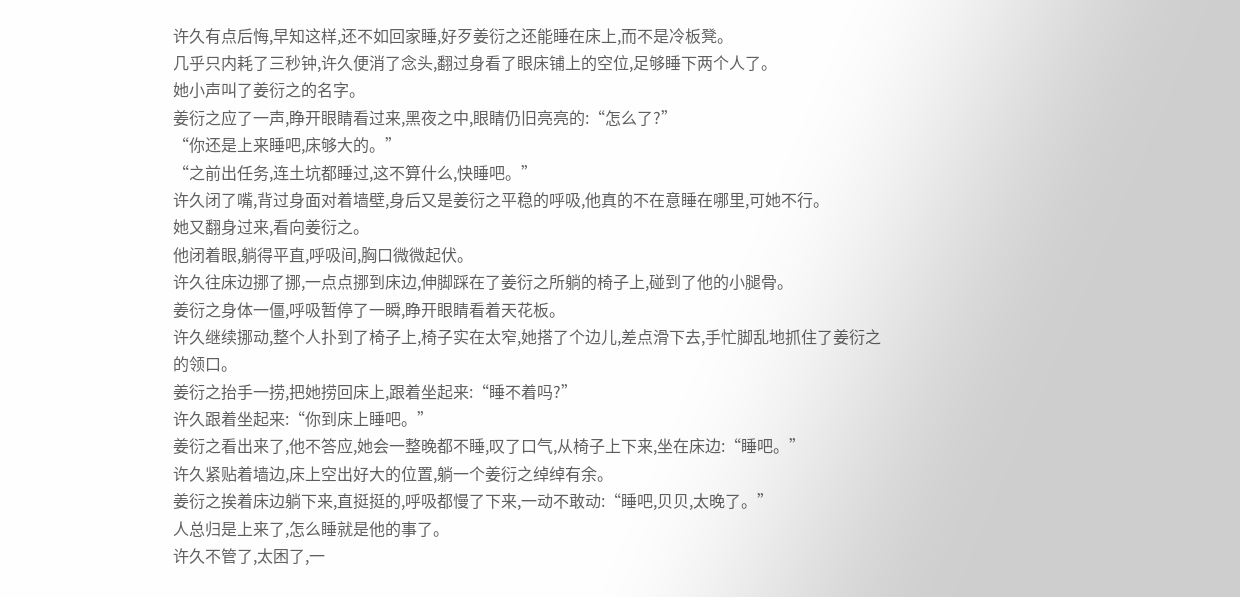许久有点后悔,早知这样,还不如回家睡,好歹姜衍之还能睡在床上,而不是冷板凳。
几乎只内耗了三秒钟,许久便消了念头,翻过身看了眼床铺上的空位,足够睡下两个人了。
她小声叫了姜衍之的名字。
姜衍之应了一声,睁开眼睛看过来,黑夜之中,眼睛仍旧亮亮的:“怎么了?”
“你还是上来睡吧,床够大的。”
“之前出任务,连土坑都睡过,这不算什么,快睡吧。”
许久闭了嘴,背过身面对着墙壁,身后又是姜衍之平稳的呼吸,他真的不在意睡在哪里,可她不行。
她又翻身过来,看向姜衍之。
他闭着眼,躺得平直,呼吸间,胸口微微起伏。
许久往床边挪了挪,一点点挪到床边,伸脚踩在了姜衍之所躺的椅子上,碰到了他的小腿骨。
姜衍之身体一僵,呼吸暂停了一瞬,睁开眼睛看着天花板。
许久继续挪动,整个人扑到了椅子上,椅子实在太窄,她搭了个边儿,差点滑下去,手忙脚乱地抓住了姜衍之的领口。
姜衍之抬手一捞,把她捞回床上,跟着坐起来:“睡不着吗?”
许久跟着坐起来:“你到床上睡吧。”
姜衍之看出来了,他不答应,她会一整晚都不睡,叹了口气,从椅子上下来,坐在床边:“睡吧。”
许久紧贴着墙边,床上空出好大的位置,躺一个姜衍之绰绰有余。
姜衍之挨着床边躺下来,直挺挺的,呼吸都慢了下来,一动不敢动:“睡吧,贝贝,太晚了。”
人总归是上来了,怎么睡就是他的事了。
许久不管了,太困了,一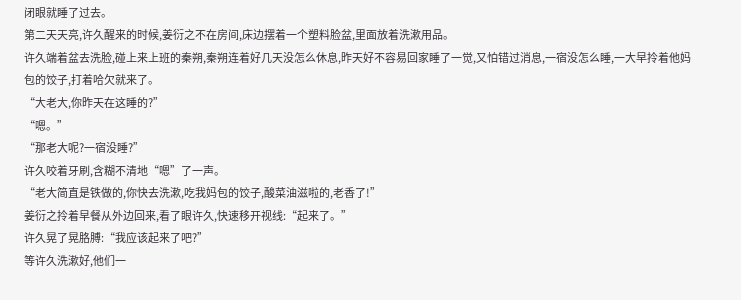闭眼就睡了过去。
第二天天亮,许久醒来的时候,姜衍之不在房间,床边摆着一个塑料脸盆,里面放着洗漱用品。
许久端着盆去洗脸,碰上来上班的秦朔,秦朔连着好几天没怎么休息,昨天好不容易回家睡了一觉,又怕错过消息,一宿没怎么睡,一大早拎着他妈包的饺子,打着哈欠就来了。
“大老大,你昨天在这睡的?”
“嗯。”
“那老大呢?一宿没睡?”
许久咬着牙刷,含糊不清地“嗯”了一声。
“老大简直是铁做的,你快去洗漱,吃我妈包的饺子,酸菜油滋啦的,老香了!”
姜衍之拎着早餐从外边回来,看了眼许久,快速移开视线:“起来了。”
许久晃了晃胳膊:“我应该起来了吧?”
等许久洗漱好,他们一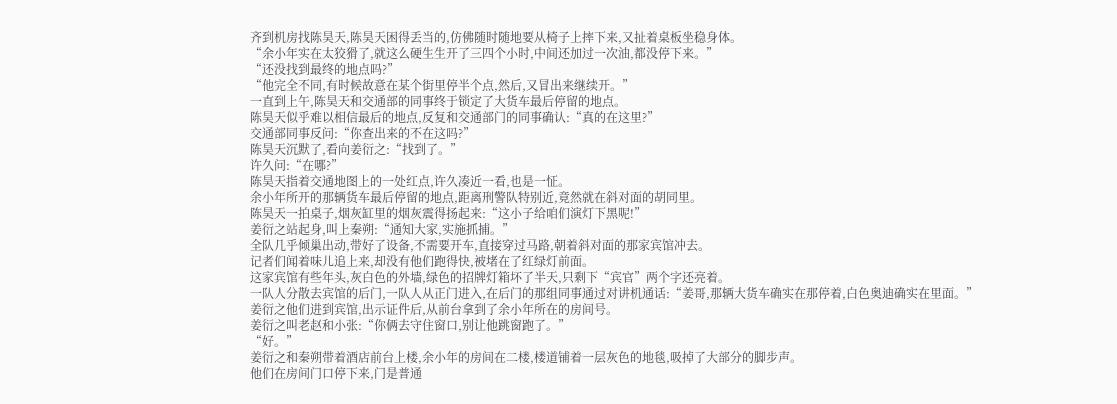齐到机房找陈昊天,陈昊天困得丢当的,仿佛随时随地要从椅子上摔下来,又扯着桌板坐稳身体。
“余小年实在太狡猾了,就这么硬生生开了三四个小时,中间还加过一次油,都没停下来。”
“还没找到最终的地点吗?”
“他完全不同,有时候故意在某个街里停半个点,然后,又冒出来继续开。”
一直到上午,陈昊天和交通部的同事终于锁定了大货车最后停留的地点。
陈昊天似乎难以相信最后的地点,反复和交通部门的同事确认:“真的在这里?”
交通部同事反问:“你查出来的不在这吗?”
陈昊天沉默了,看向姜衍之:“找到了。”
许久问:“在哪?”
陈昊天指着交通地图上的一处红点,许久凑近一看,也是一怔。
余小年所开的那辆货车最后停留的地点,距离刑警队特别近,竟然就在斜对面的胡同里。
陈昊天一拍桌子,烟灰缸里的烟灰震得扬起来:“这小子给咱们演灯下黑呢!”
姜衍之站起身,叫上秦朔:“通知大家,实施抓捕。”
全队几乎倾巢出动,带好了设备,不需要开车,直接穿过马路,朝着斜对面的那家宾馆冲去。
记者们闻着味儿追上来,却没有他们跑得快,被堵在了红绿灯前面。
这家宾馆有些年头,灰白色的外墙,绿色的招牌灯箱坏了半天,只剩下“宾官”两个字还亮着。
一队人分散去宾馆的后门,一队人从正门进入,在后门的那组同事通过对讲机通话:“姜哥,那辆大货车确实在那停着,白色奥迪确实在里面。”
姜衍之他们进到宾馆,出示证件后,从前台拿到了余小年所在的房间号。
姜衍之叫老赵和小张:“你俩去守住窗口,别让他跳窗跑了。”
“好。”
姜衍之和秦朔带着酒店前台上楼,余小年的房间在二楼,楼道铺着一层灰色的地毯,吸掉了大部分的脚步声。
他们在房间门口停下来,门是普通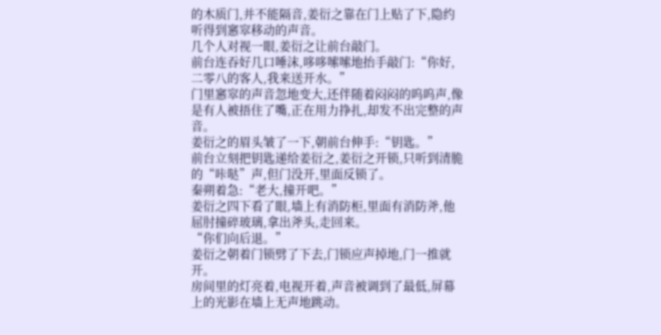的木质门,并不能隔音,姜衍之靠在门上贴了下,隐约听得到窸窣移动的声音。
几个人对视一眼,姜衍之让前台敲门。
前台连吞好几口唾沫,哆哆嗦嗦地抬手敲门:“你好,二零八的客人,我来送开水。”
门里窸窣的声音忽地变大,还伴随着闷闷的呜呜声,像是有人被捂住了嘴,正在用力挣扎,却发不出完整的声音。
姜衍之的眉头皱了一下,朝前台伸手:“钥匙。”
前台立刻把钥匙递给姜衍之,姜衍之开锁,只听到清脆的“咔哒”声,但门没开,里面反锁了。
秦朔着急:“老大,撞开吧。”
姜衍之四下看了眼,墙上有消防柜,里面有消防斧,他屈肘撞碎玻璃,拿出斧头,走回来。
“你们向后退。”
姜衍之朝着门锁劈了下去,门锁应声掉地,门一推就开。
房间里的灯亮着,电视开着,声音被调到了最低,屏幕上的光影在墙上无声地跳动。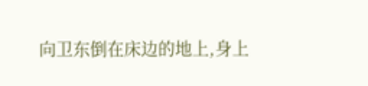向卫东倒在床边的地上,身上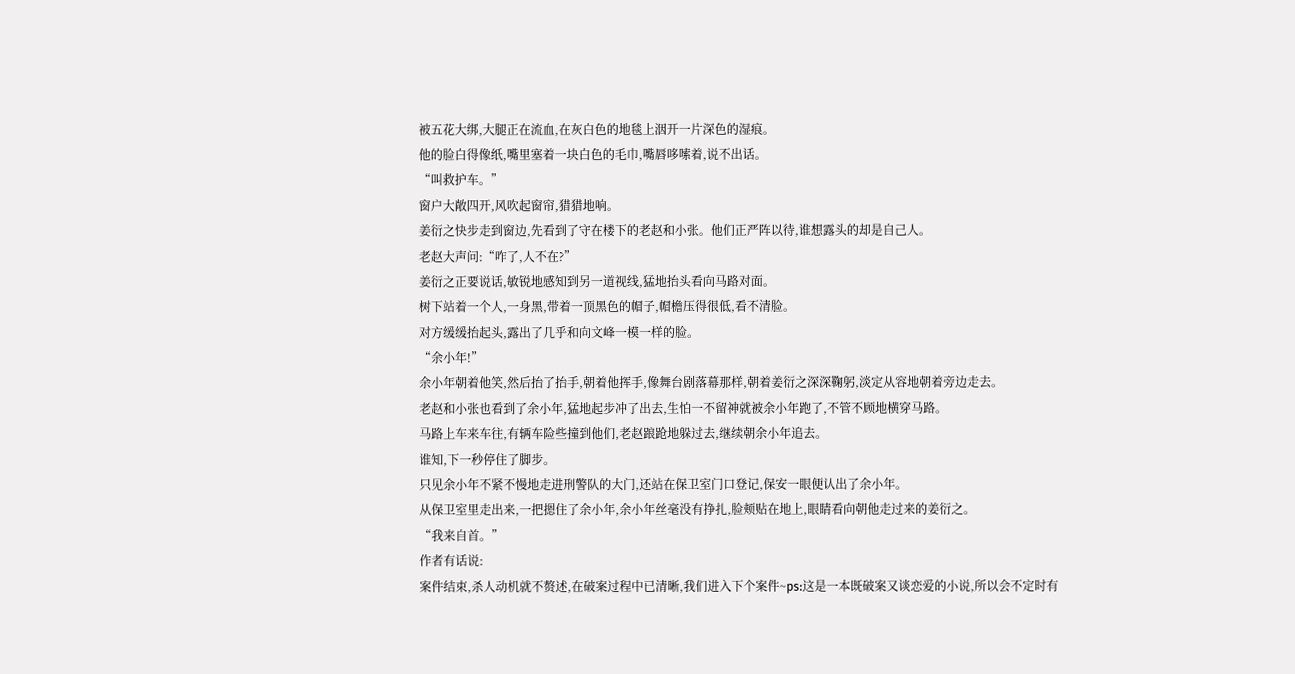被五花大绑,大腿正在流血,在灰白色的地毯上洇开一片深色的湿痕。
他的脸白得像纸,嘴里塞着一块白色的毛巾,嘴唇哆嗦着,说不出话。
“叫救护车。”
窗户大敞四开,风吹起窗帘,猎猎地响。
姜衍之快步走到窗边,先看到了守在楼下的老赵和小张。他们正严阵以待,谁想露头的却是自己人。
老赵大声问:“咋了,人不在?”
姜衍之正要说话,敏锐地感知到另一道视线,猛地抬头看向马路对面。
树下站着一个人,一身黑,带着一顶黑色的帽子,帽檐压得很低,看不清脸。
对方缓缓抬起头,露出了几乎和向文峰一模一样的脸。
“余小年!”
余小年朝着他笑,然后抬了抬手,朝着他挥手,像舞台剧落幕那样,朝着姜衍之深深鞠躬,淡定从容地朝着旁边走去。
老赵和小张也看到了余小年,猛地起步冲了出去,生怕一不留神就被余小年跑了,不管不顾地横穿马路。
马路上车来车往,有辆车险些撞到他们,老赵踉跄地躲过去,继续朝余小年追去。
谁知,下一秒停住了脚步。
只见余小年不紧不慢地走进刑警队的大门,还站在保卫室门口登记,保安一眼便认出了余小年。
从保卫室里走出来,一把摁住了余小年,余小年丝毫没有挣扎,脸颊贴在地上,眼睛看向朝他走过来的姜衍之。
“我来自首。”
作者有话说:
案件结束,杀人动机就不赘述,在破案过程中已清晰,我们进入下个案件~ps:这是一本既破案又谈恋爱的小说,所以会不定时有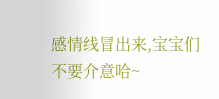感情线冒出来,宝宝们不要介意哈~